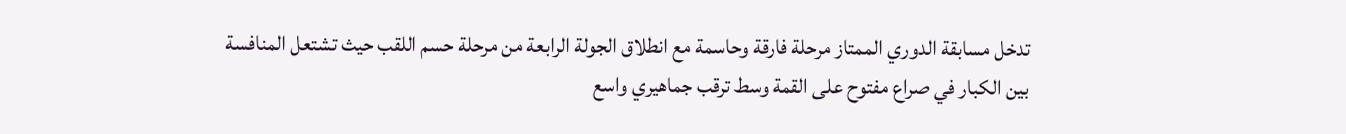تدخل مسابقة الدوري الممتاز مرحلة فارقة وحاسمة مع انطلاق الجولة الرابعة من مرحلة حسم اللقب حيث تشتعل المنافسة بين الكبار في صراع مفتوح على القمة وسط ترقب جماهيري واسع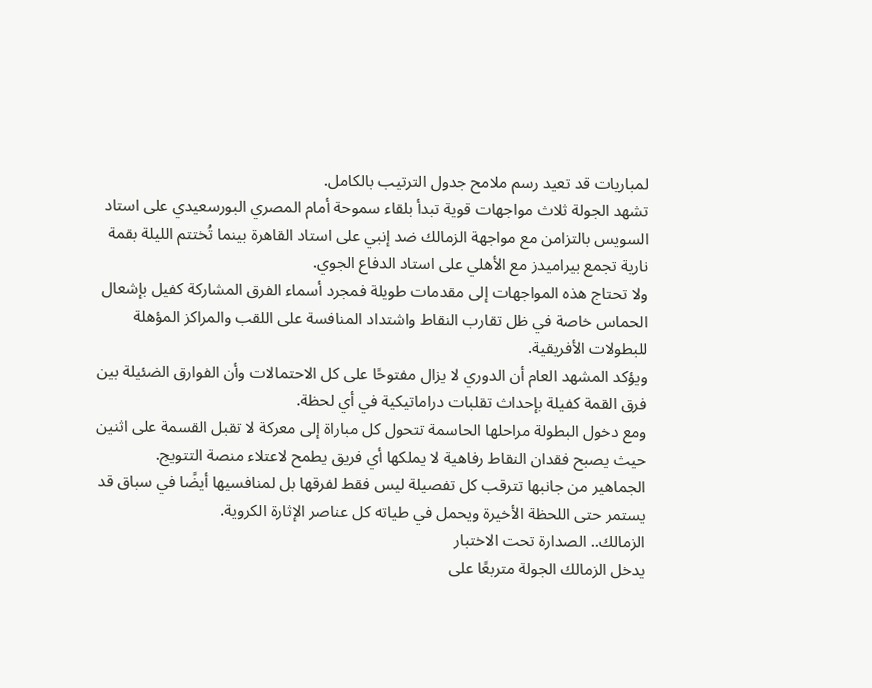لمباريات قد تعيد رسم ملامح جدول الترتيب بالكامل.
تشهد الجولة ثلاث مواجهات قوية تبدأ بلقاء سموحة أمام المصري البورسعيدي على استاد السويس بالتزامن مع مواجهة الزمالك ضد إنبي على استاد القاهرة بينما تُختتم الليلة بقمة نارية تجمع بيراميدز مع الأهلي على استاد الدفاع الجوي.
ولا تحتاج هذه المواجهات إلى مقدمات طويلة فمجرد أسماء الفرق المشاركة كفيل بإشعال الحماس خاصة في ظل تقارب النقاط واشتداد المنافسة على اللقب والمراكز المؤهلة للبطولات الأفريقية.
ويؤكد المشهد العام أن الدوري لا يزال مفتوحًا على كل الاحتمالات وأن الفوارق الضئيلة بين فرق القمة كفيلة بإحداث تقلبات دراماتيكية في أي لحظة.
ومع دخول البطولة مراحلها الحاسمة تتحول كل مباراة إلى معركة لا تقبل القسمة على اثنين حيث يصبح فقدان النقاط رفاهية لا يملكها أي فريق يطمح لاعتلاء منصة التتويج.
الجماهير من جانبها تترقب كل تفصيلة ليس فقط لفرقها بل لمنافسيها أيضًا في سباق قد يستمر حتى اللحظة الأخيرة ويحمل في طياته كل عناصر الإثارة الكروية.
الزمالك.. الصدارة تحت الاختبار
يدخل الزمالك الجولة متربعًا على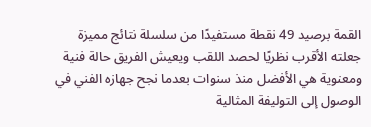القمة برصيد 49 نقطة مستفيدًا من سلسلة نتائج مميزة جعلته الأقرب نظريًا لحصد اللقب ويعيش الفريق حالة فنية ومعنوية هي الأفضل منذ سنوات بعدما نجح جهازه الفني في الوصول إلى التوليفة المثالية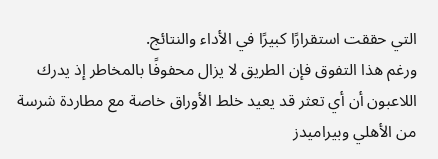التي حققت استقرارًا كبيرًا في الأداء والنتائج.
ورغم هذا التفوق فإن الطريق لا يزال محفوفًا بالمخاطر إذ يدرك اللاعبون أن أي تعثر قد يعيد خلط الأوراق خاصة مع مطاردة شرسة من الأهلي وبيراميدز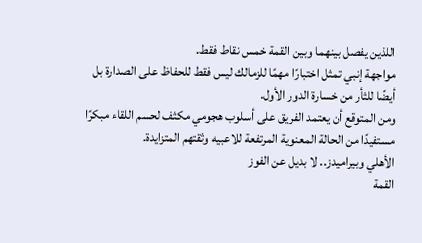اللذين يفصل بينهما وبين القمة خمس نقاط فقط.
مواجهة إنبي تمثل اختبارًا مهمًا للزمالك ليس فقط للحفاظ على الصدارة بل أيضًا للثأر من خسارة الدور الأول.
ومن المتوقع أن يعتمد الفريق على أسلوب هجومي مكثف لحسم اللقاء مبكرًا مستفيدًا من الحالة المعنوية المرتفعة للاعبيه وثقتهم المتزايدة.
الأهلي وبيراميدز.. لا بديل عن الفوز
القمة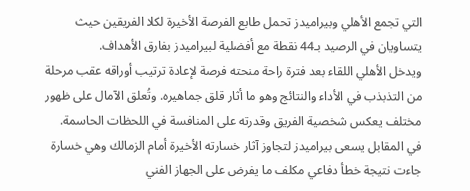التي تجمع الأهلي وبيراميدز تحمل طابع الفرصة الأخيرة لكلا الفريقين حيث يتساويان في الرصيد بـ44 نقطة مع أفضلية لبيراميدز بفارق الأهداف.
ويدخل الأهلي اللقاء بعد فترة راحة منحته فرصة لإعادة ترتيب أوراقه عقب مرحلة من التذبذب في الأداء والنتائج وهو ما أثار قلق جماهيره. وتُعلق الآمال على ظهور مختلف يعكس شخصية الفريق وقدرته على المنافسة في اللحظات الحاسمة.
في المقابل يسعى بيراميدز لتجاوز آثار خسارته الأخيرة أمام الزمالك وهي خسارة جاءت نتيجة خطأ دفاعي مكلف ما يفرض على الجهاز الفني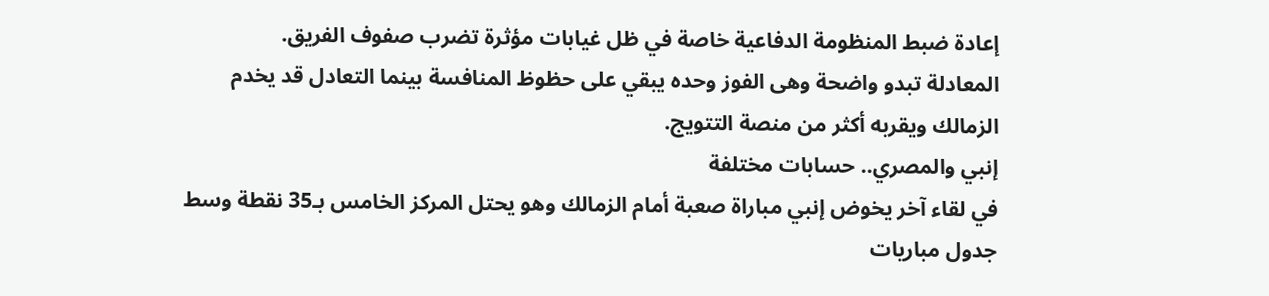إعادة ضبط المنظومة الدفاعية خاصة في ظل غيابات مؤثرة تضرب صفوف الفريق.
المعادلة تبدو واضحة وهى الفوز وحده يبقي على حظوظ المنافسة بينما التعادل قد يخدم الزمالك ويقربه أكثر من منصة التتويج.
إنبي والمصري.. حسابات مختلفة
في لقاء آخر يخوض إنبي مباراة صعبة أمام الزمالك وهو يحتل المركز الخامس بـ35 نقطة وسط جدول مباريات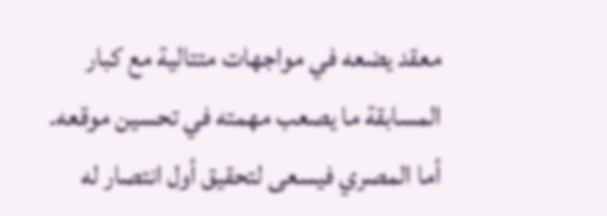معقد يضعه في مواجهات متتالية مع كبار المسابقة ما يصعب مهمته في تحسين موقعه.
أما المصري فيسعى لتحقيق أول انتصار له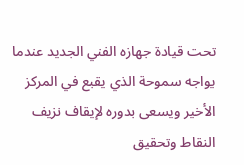تحت قيادة جهازه الفني الجديد عندما يواجه سموحة الذي يقبع في المركز الأخير ويسعى بدوره لإيقاف نزيف النقاط وتحقيق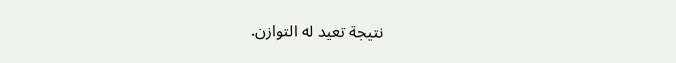نتيجة تعيد له التوازن.